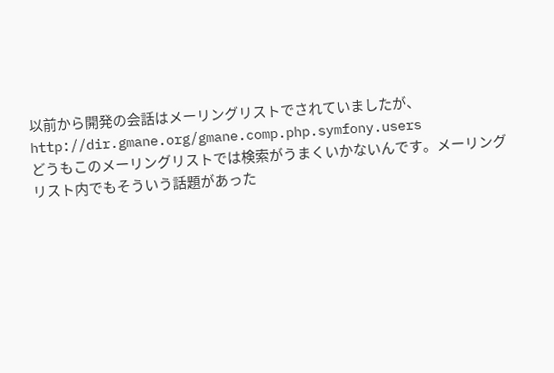以前から開発の会話はメーリングリストでされていましたが、
http://dir.gmane.org/gmane.comp.php.symfony.users
どうもこのメーリングリストでは検索がうまくいかないんです。メーリングリスト内でもそういう話題があった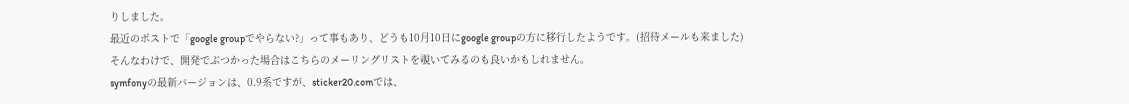りしました。
最近のポストで「google groupでやらない?」って事もあり、どうも10月10日にgoogle groupの方に移行したようです。(招待メールも来ました)
そんなわけで、開発でぶつかった場合はこちらのメーリングリストを覗いてみるのも良いかもしれません。
symfonyの最新バージョンは、0.9系ですが、sticker20.comでは、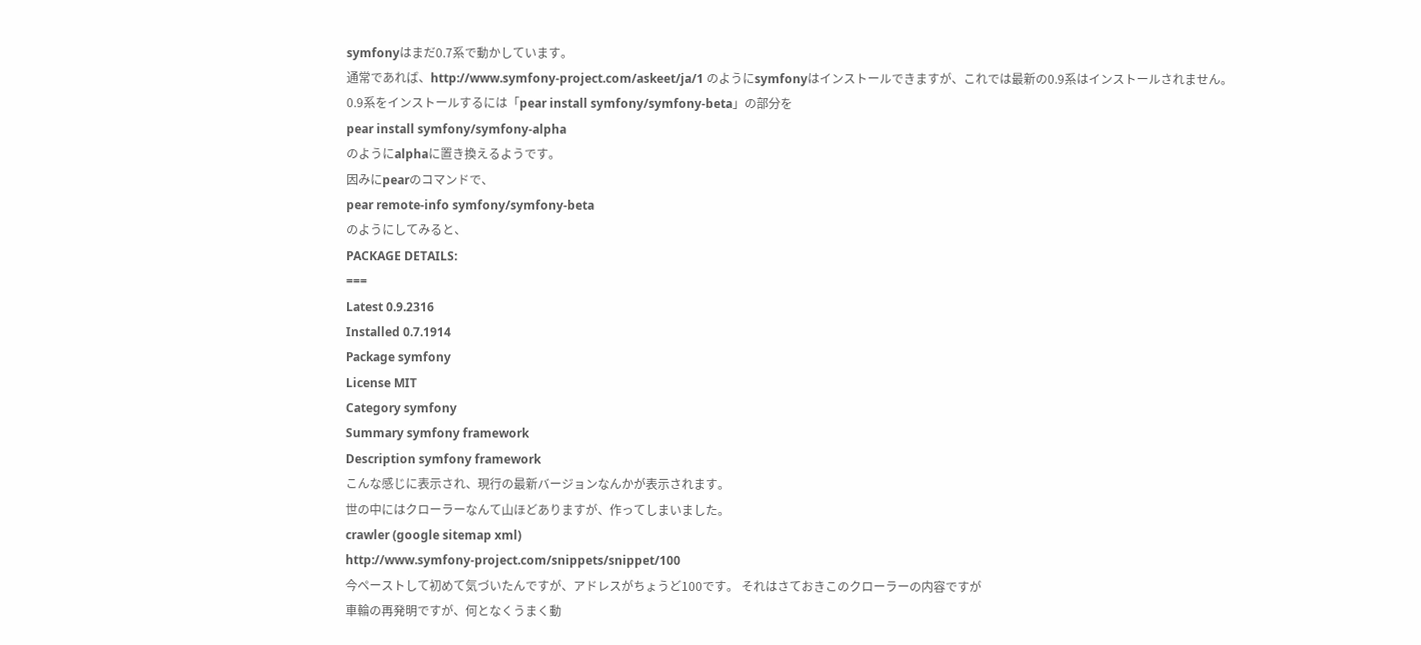symfonyはまだ0.7系で動かしています。
通常であれば、http://www.symfony-project.com/askeet/ja/1 のようにsymfonyはインストールできますが、これでは最新の0.9系はインストールされません。
0.9系をインストールするには「pear install symfony/symfony-beta」の部分を
pear install symfony/symfony-alpha
のようにalphaに置き換えるようです。
因みにpearのコマンドで、
pear remote-info symfony/symfony-beta
のようにしてみると、
PACKAGE DETAILS:
===
Latest 0.9.2316
Installed 0.7.1914
Package symfony
License MIT
Category symfony
Summary symfony framework
Description symfony framework
こんな感じに表示され、現行の最新バージョンなんかが表示されます。
世の中にはクローラーなんて山ほどありますが、作ってしまいました。
crawler (google sitemap xml)
http://www.symfony-project.com/snippets/snippet/100
今ペーストして初めて気づいたんですが、アドレスがちょうど100です。 それはさておきこのクローラーの内容ですが
車輪の再発明ですが、何となくうまく動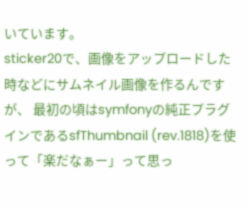いています。
sticker20で、画像をアップロードした時などにサムネイル画像を作るんですが、 最初の頃はsymfonyの純正プラグインであるsfThumbnail (rev.1818)を使って「楽だなぁー」って思っ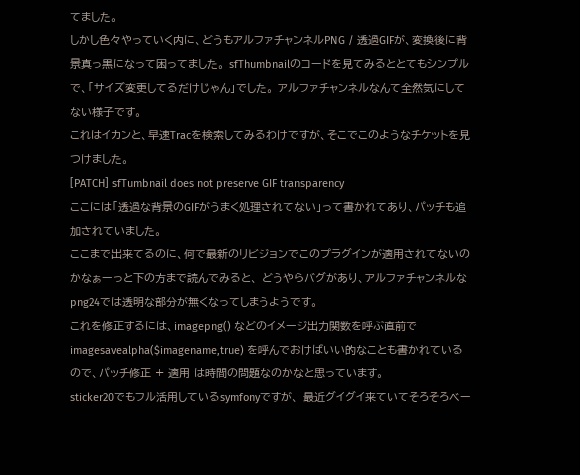てました。
しかし色々やっていく内に、どうもアルファチャンネルPNG / 透過GIFが、変換後に背景真っ黒になって困ってました。 sfThumbnailのコードを見てみるととてもシンプルで、「サイズ変更してるだけじゃん」でした。 アルファチャンネルなんて全然気にしてない様子です。
これはイカンと、早速Tracを検索してみるわけですが、そこでこのようなチケットを見つけました。
[PATCH] sfTumbnail does not preserve GIF transparency
ここには「透過な背景のGIFがうまく処理されてない」って書かれてあり、パッチも追加されていました。
ここまで出来てるのに、何で最新のリビジョンでこのプラグインが適用されてないのかなぁーっと下の方まで読んでみると、 どうやらバグがあり、アルファチャンネルなpng24では透明な部分が無くなってしまうようです。
これを修正するには、imagepng() などのイメージ出力関数を呼ぶ直前で imagesavealpha($imagename,true) を呼んでおけばいい的なことも書かれているので、パッチ修正 + 適用 は時間の問題なのかなと思っています。
sticker20でもフル活用しているsymfonyですが、 最近グイグイ来ていてそろそろベー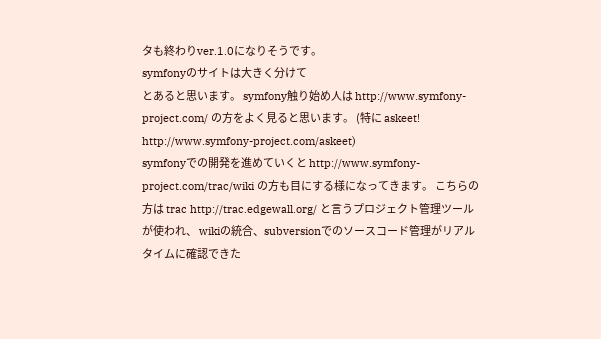タも終わりver.1.0になりそうです。
symfonyのサイトは大きく分けて
とあると思います。 symfony触り始め人は http://www.symfony-project.com/ の方をよく見ると思います。 (特に askeet! http://www.symfony-project.com/askeet)
symfonyでの開発を進めていくと http://www.symfony-project.com/trac/wiki の方も目にする様になってきます。 こちらの方は trac http://trac.edgewall.org/ と言うプロジェクト管理ツールが使われ、 wikiの統合、subversionでのソースコード管理がリアルタイムに確認できた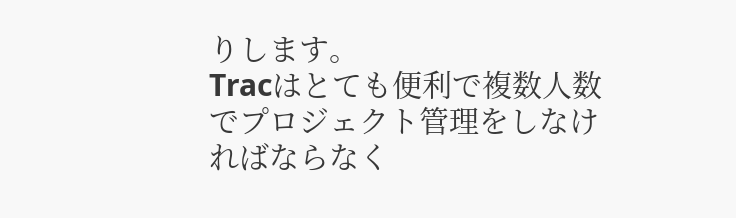りします。
Tracはとても便利で複数人数でプロジェクト管理をしなければならなく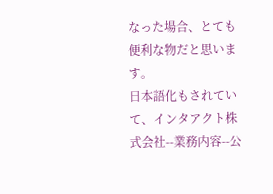なった場合、とても便利な物だと思います。
日本語化もされていて、インタアクト株式会社--業務内容--公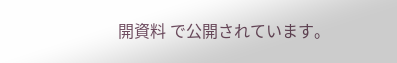開資料 で公開されています。